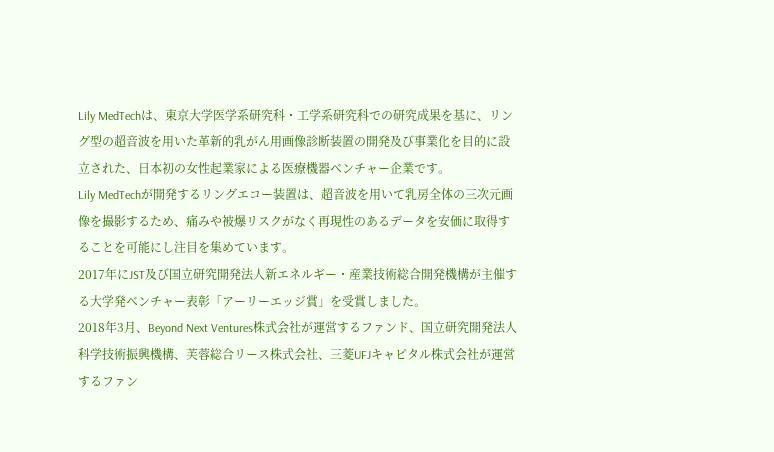Lily MedTechは、東京大学医学系研究科・工学系研究科での研究成果を基に、リング型の超音波を用いた革新的乳がん用画像診断装置の開発及び事業化を目的に設立された、日本初の女性起業家による医療機器ベンチャー企業です。
Lily MedTechが開発するリングエコー装置は、超音波を用いて乳房全体の三次元画像を撮影するため、痛みや被爆リスクがなく再現性のあるデータを安価に取得することを可能にし注目を集めています。
2017年にJST及び国立研究開発法人新エネルギー・産業技術総合開発機構が主催する大学発ベンチャー表彰「アーリーエッジ賞」を受賞しました。
2018年3月、Beyond Next Ventures株式会社が運営するファンド、国立研究開発法人科学技術振興機構、芙蓉総合リース株式会社、三菱UFJキャピタル株式会社が運営するファン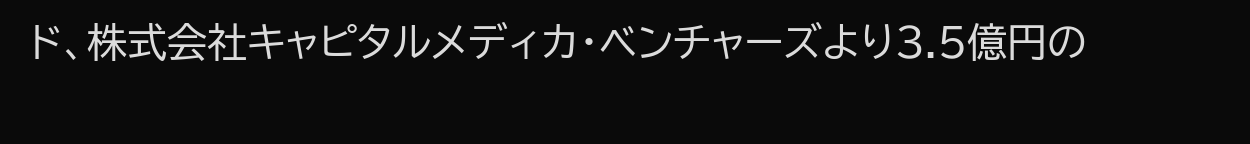ド、株式会社キャピタルメディカ・ベンチャーズより3.5億円の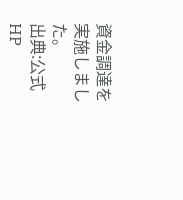資金調達を実施しました。
出典:公式HP